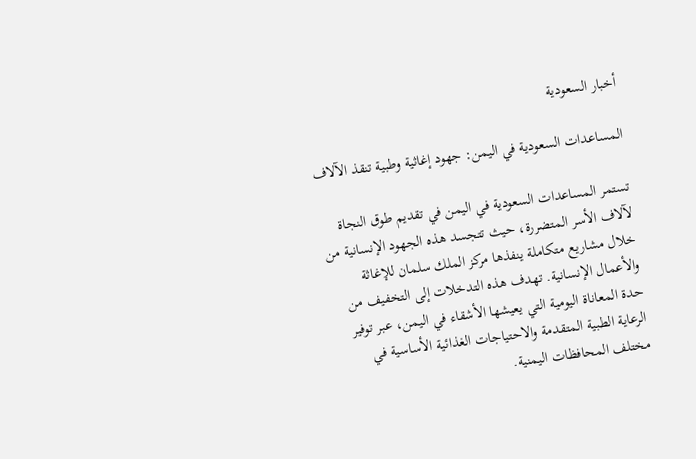أخبار السعودية

المساعدات السعودية في اليمن: جهود إغاثية وطبية تنقذ الآلاف

تستمر المساعدات السعودية في اليمن في تقديم طوق النجاة لآلاف الأسر المتضررة، حيث تتجسد هذه الجهود الإنسانية من خلال مشاريع متكاملة ينفذها مركز الملك سلمان للإغاثة والأعمال الإنسانية. تهدف هذه التدخلات إلى التخفيف من حدة المعاناة اليومية التي يعيشها الأشقاء في اليمن، عبر توفير الرعاية الطبية المتقدمة والاحتياجات الغذائية الأساسية في مختلف المحافظات اليمنية.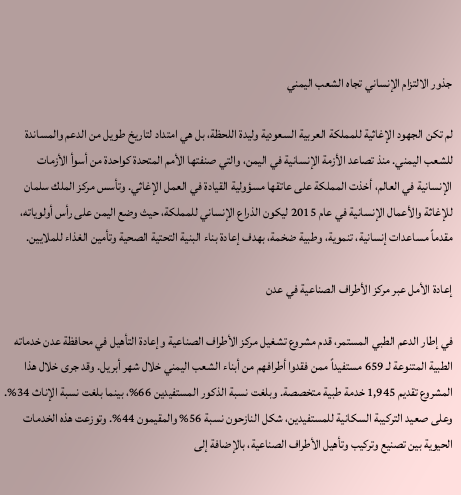جذور الالتزام الإنساني تجاه الشعب اليمني

لم تكن الجهود الإغاثية للمملكة العربية السعودية وليدة اللحظة، بل هي امتداد لتاريخ طويل من الدعم والمساندة للشعب اليمني. منذ تصاعد الأزمة الإنسانية في اليمن، والتي صنفتها الأمم المتحدة كواحدة من أسوأ الأزمات الإنسانية في العالم، أخذت المملكة على عاتقها مسؤولية القيادة في العمل الإغاثي. وتأسس مركز الملك سلمان للإغاثة والأعمال الإنسانية في عام 2015 ليكون الذراع الإنساني للمملكة، حيث وضع اليمن على رأس أولوياته، مقدماً مساعدات إنسانية، تنموية، وطبية ضخمة، بهدف إعادة بناء البنية التحتية الصحية وتأمين الغذاء للملايين.

إعادة الأمل عبر مركز الأطراف الصناعية في عدن

في إطار الدعم الطبي المستمر، قدم مشروع تشغيل مركز الأطراف الصناعية وإعادة التأهيل في محافظة عدن خدماته الطبية المتنوعة لـ 659 مستفيداً ممن فقدوا أطرافهم من أبناء الشعب اليمني خلال شهر أبريل. وقد جرى خلال هذا المشروع تقديم 1,945 خدمة طبية متخصصة. وبلغت نسبة الذكور المستفيدين 66%، بينما بلغت نسبة الإناث 34%. وعلى صعيد التركيبة السكانية للمستفيدين، شكل النازحون نسبة 56% والمقيمون 44%. وتوزعت هذه الخدمات الحيوية بين تصنيع وتركيب وتأهيل الأطراف الصناعية، بالإضافة إلى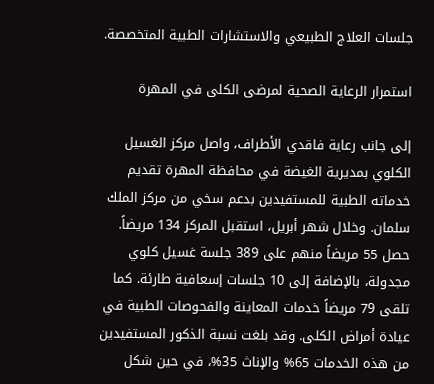جلسات العلاج الطبيعي والاستشارات الطبية المتخصصة.

استمرار الرعاية الصحية لمرضى الكلى في المهرة

إلى جانب رعاية فاقدي الأطراف، واصل مركز الغسيل الكلوي بمديرية الغيضة في محافظة المهرة تقديم خدماته الطبية للمستفيدين بدعم سخي من مركز الملك سلمان. وخلال شهر أبريل، استقبل المركز 134 مريضاً. حصل 55 مريضاً منهم على 389 جلسة غسيل كلوي مجدولة، بالإضافة إلى 10 جلسات إسعافية طارئة. كما تلقى 79 مريضاً خدمات المعاينة والفحوصات الطبية في عيادة أمراض الكلى. وقد بلغت نسبة الذكور المستفيدين من هذه الخدمات 65% والإناث 35%، في حين شكل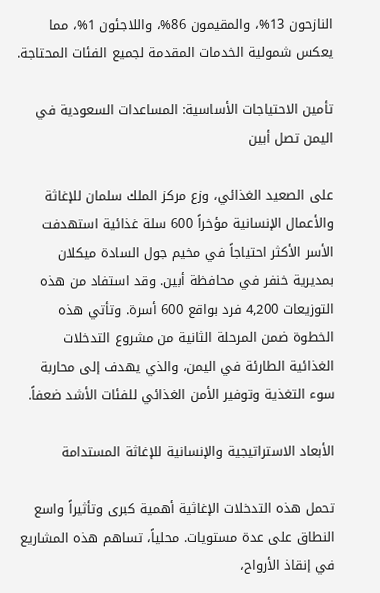النازحون 13%، والمقيمون 86%، واللاجئون 1%، مما يعكس شمولية الخدمات المقدمة لجميع الفئات المحتاجة.

تأمين الاحتياجات الأساسية: المساعدات السعودية في اليمن تصل أبين

على الصعيد الغذائي، وزع مركز الملك سلمان للإغاثة والأعمال الإنسانية مؤخراً 600 سلة غذائية استهدفت الأسر الأكثر احتياجاً في مخيم جول السادة ميكلان بمديرية خنفر في محافظة أبين. وقد استفاد من هذه التوزيعات 4,200 فرد بواقع 600 أسرة. وتأتي هذه الخطوة ضمن المرحلة الثانية من مشروع التدخلات الغذائية الطارئة في اليمن، والذي يهدف إلى محاربة سوء التغذية وتوفير الأمن الغذائي للفئات الأشد ضعفاً.

الأبعاد الاستراتيجية والإنسانية للإغاثة المستدامة

تحمل هذه التدخلات الإغاثية أهمية كبرى وتأثيراً واسع النطاق على عدة مستويات. محلياً، تساهم هذه المشاريع في إنقاذ الأرواح،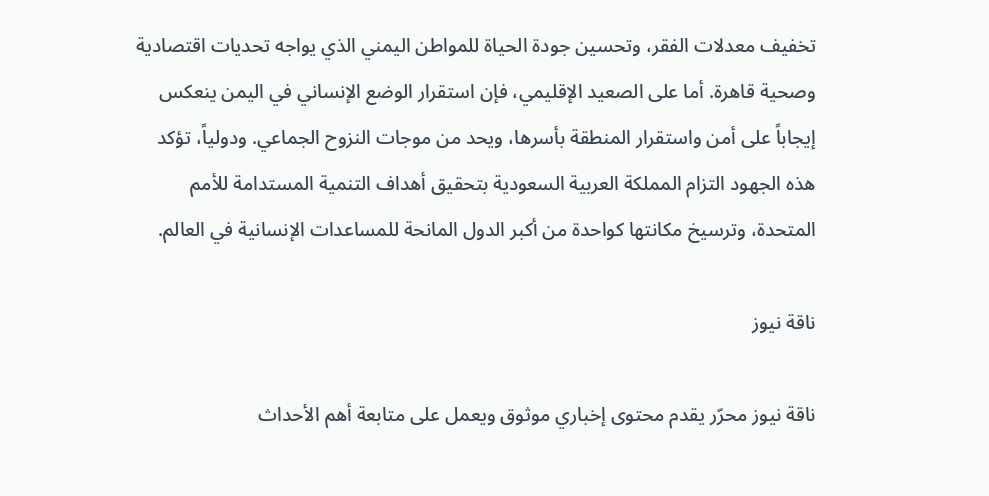تخفيف معدلات الفقر، وتحسين جودة الحياة للمواطن اليمني الذي يواجه تحديات اقتصادية وصحية قاهرة. أما على الصعيد الإقليمي، فإن استقرار الوضع الإنساني في اليمن ينعكس إيجاباً على أمن واستقرار المنطقة بأسرها، ويحد من موجات النزوح الجماعي. ودولياً، تؤكد هذه الجهود التزام المملكة العربية السعودية بتحقيق أهداف التنمية المستدامة للأمم المتحدة، وترسيخ مكانتها كواحدة من أكبر الدول المانحة للمساعدات الإنسانية في العالم.

ناقة نيوز

ناقة نيوز محرّر يقدم محتوى إخباري موثوق ويعمل على متابعة أهم الأحداث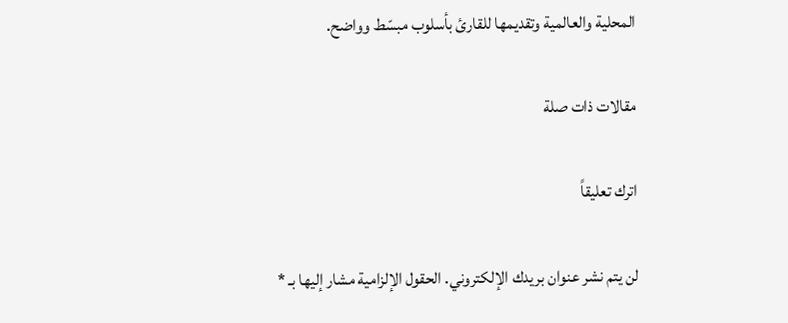المحلية والعالمية وتقديمها للقارئ بأسلوب مبسّط وواضح.

مقالات ذات صلة

اترك تعليقاً

لن يتم نشر عنوان بريدك الإلكتروني. الحقول الإلزامية مشار إليها بـ *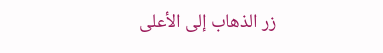زر الذهاب إلى الأعلى